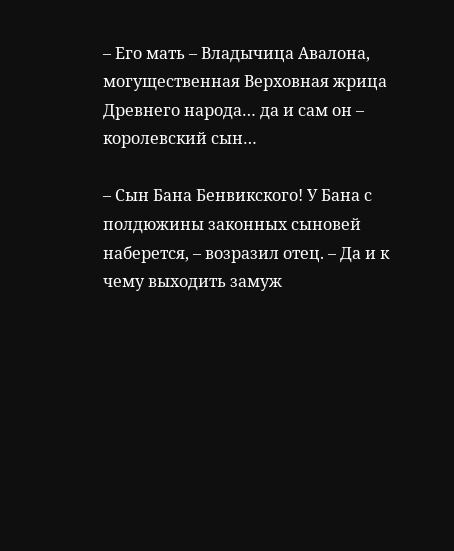– Его мать – Владычица Авалона, могущественная Верховная жрица Древнего народа… да и сам он – королевский сын…

– Сын Бана Бенвикского! У Бана с полдюжины законных сыновей наберется, – возразил отец. – Да и к чему выходить замуж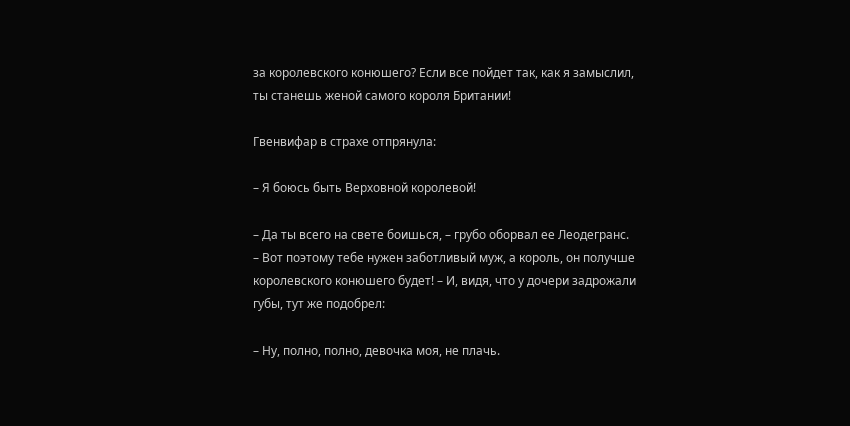за королевского конюшего? Если все пойдет так, как я замыслил, ты станешь женой самого короля Британии!

Гвенвифар в страхе отпрянула:

– Я боюсь быть Верховной королевой!

– Да ты всего на свете боишься, – грубо оборвал ее Леодегранс. – Вот поэтому тебе нужен заботливый муж, а король, он получше королевского конюшего будет! – И, видя, что у дочери задрожали губы, тут же подобрел:

– Ну, полно, полно, девочка моя, не плачь.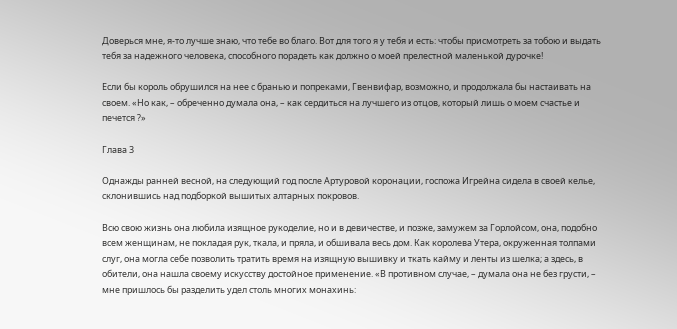Доверься мне, я-то лучше знаю, что тебе во благо. Вот для того я у тебя и есть: чтобы присмотреть за тобою и выдать тебя за надежного человека, способного порадеть как должно о моей прелестной маленькой дурочке!

Если бы король обрушился на нее с бранью и попреками, Гвенвифар, возможно, и продолжала бы настаивать на своем. «Но как, – обреченно думала она, – как сердиться на лучшего из отцов, который лишь о моем счастье и печется ?»

Глава 3

Однажды ранней весной, на следующий год после Артуровой коронации, госпожа Игрейна сидела в своей келье, склонившись над подборкой вышитых алтарных покровов.

Всю свою жизнь она любила изящное рукоделие, но и в девичестве, и позже, замужем за Горлойсом, она, подобно всем женщинам, не покладая рук, ткала, и пряла, и обшивала весь дом. Как королева Утера, окруженная толпами слуг, она могла себе позволить тратить время на изящную вышивку и ткать кайму и ленты из шелка; а здесь, в обители, она нашла своему искусству достойное применение. «В противном случае, – думала она не без грусти, – мне пришлось бы разделить удел столь многих монахинь: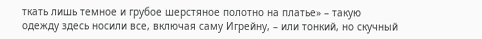ткать лишь темное и грубое шерстяное полотно на платье» – такую одежду здесь носили все, включая саму Игрейну, – или тонкий, но скучный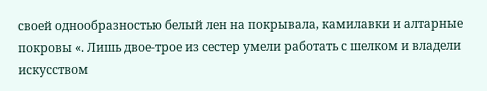своей однообразностью белый лен на покрывала, камилавки и алтарные покровы «. Лишь двое-трое из сестер умели работать с шелком и владели искусством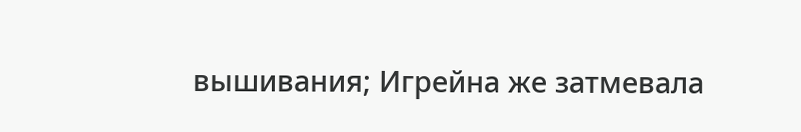вышивания; Игрейна же затмевала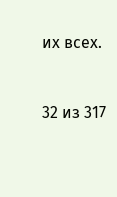их всех.



32 из 317